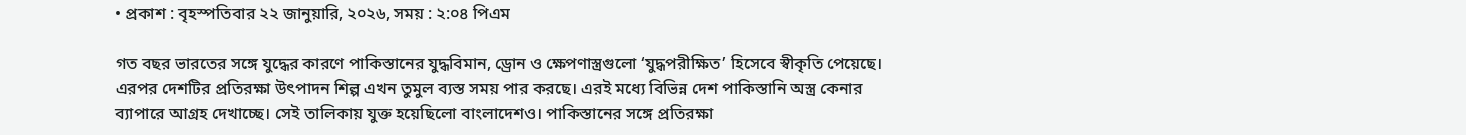• প্রকাশ : বৃহস্পতিবার ২২ জানুয়ারি, ২০২৬, সময় : ২:০৪ পিএম

গত বছর ভারতের সঙ্গে যুদ্ধের কারণে পাকিস্তানের যুদ্ধবিমান, ড্রোন ও ক্ষেপণাস্ত্রগুলো ‘যুদ্ধপরীক্ষিত’ হিসেবে স্বীকৃতি পেয়েছে। এরপর দেশটির প্রতিরক্ষা উৎপাদন শিল্প এখন তুমুল ব্যস্ত সময় পার করছে। এরই মধ্যে বিভিন্ন দেশ পাকিস্তানি অস্ত্র কেনার ব্যাপারে আগ্রহ দেখাচ্ছে। সেই তালিকায় যুক্ত হয়েছিলো বাংলাদেশও। পাকিস্তানের সঙ্গে প্রতিরক্ষা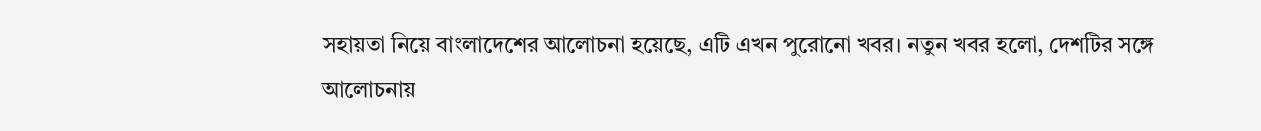সহায়তা নিয়ে বাংলাদেশের আলোচনা হয়েছে, এটি এখন পুরোনো খবর। নতুন খবর হলো, দেশটির সঙ্গে আলোচনায়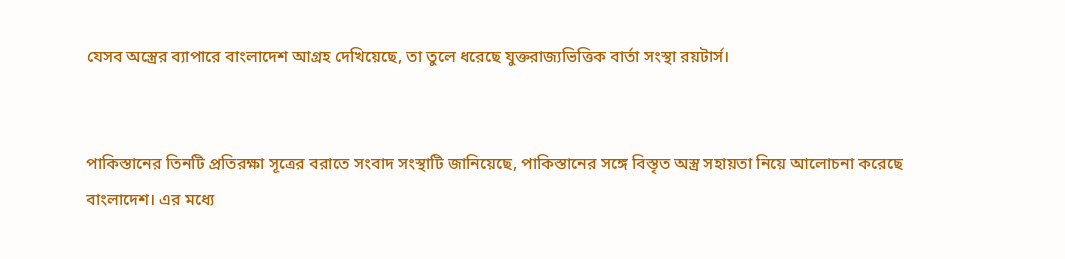যেসব অস্ত্রের ব্যাপারে বাংলাদেশ আগ্রহ দেখিয়েছে, তা তুলে ধরেছে যুক্তরাজ্যভিত্তিক বার্তা সংস্থা রয়টার্স।


পাকিস্তানের তিনটি প্রতিরক্ষা সূত্রের বরাতে সংবাদ সংস্থাটি জানিয়েছে, পাকিস্তানের সঙ্গে বিস্তৃত অস্ত্র সহায়তা নিয়ে আলোচনা করেছে বাংলাদেশ। এর মধ্যে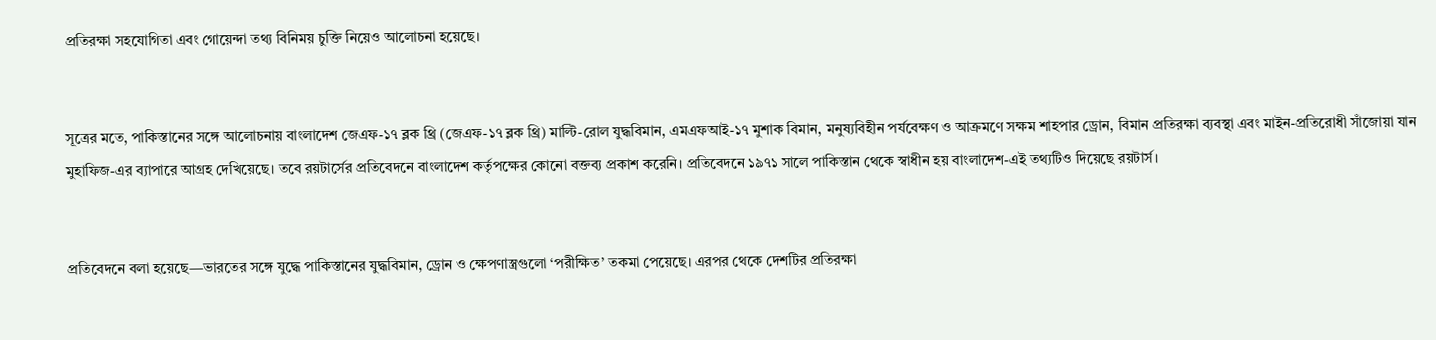প্রতিরক্ষা সহযোগিতা এবং গোয়েন্দা তথ্য বিনিময় চুক্তি নিয়েও আলোচনা হয়েছে।


সূত্রের মতে, পাকিস্তানের সঙ্গে আলোচনায় বাংলাদেশ জেএফ-১৭ ব্লক থ্রি (জেএফ-১৭ ব্লক থ্রি) মাল্টি-রোল যুদ্ধবিমান, এমএফআই-১৭ মুশাক বিমান, মনুষ্যবিহীন পর্যবেক্ষণ ও আক্রমণে সক্ষম শাহপার ড্রোন, বিমান প্রতিরক্ষা ব্যবস্থা এবং মাইন-প্রতিরোধী সাঁজোয়া যান মুহাফিজ-এর ব্যাপারে আগ্রহ দেখিয়েছে। তবে রয়টার্সের প্রতিবেদনে বাংলাদেশ কর্তৃপক্ষের কোনো বক্তব্য প্রকাশ করেনি। প্রতিবেদনে ১৯৭১ সালে পাকিস্তান থেকে স্বাধীন হয় বাংলাদেশ-এই তথ্যটিও দিয়েছে রয়টার্স।


প্রতিবেদনে বলা হয়েছে—ভারতের সঙ্গে যুদ্ধে পাকিস্তানের যুদ্ধবিমান, ড্রোন ও ক্ষেপণাস্ত্রগুলো ‘পরীক্ষিত’ তকমা পেয়েছে। এরপর থেকে দেশটির প্রতিরক্ষা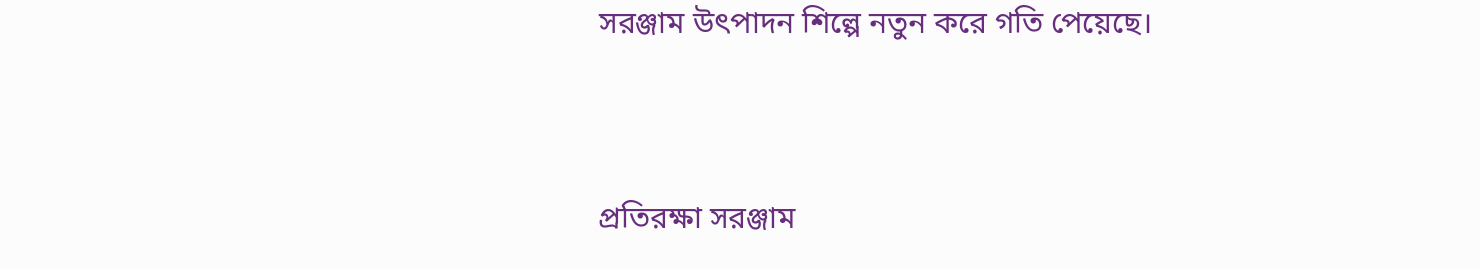সরঞ্জাম উৎপাদন শিল্পে নতুন করে গতি পেয়েছে।


প্রতিরক্ষা সরঞ্জাম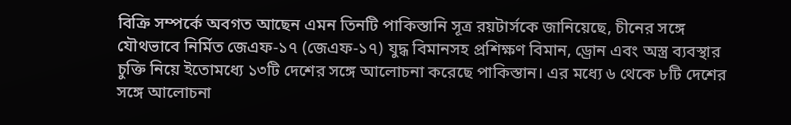বিক্রি সম্পর্কে অবগত আছেন এমন তিনটি পাকিস্তানি সূত্র রয়টার্সকে জানিয়েছে, চীনের সঙ্গে যৌথভাবে নির্মিত জেএফ-১৭ (জেএফ-১৭) যুদ্ধ বিমানসহ প্রশিক্ষণ বিমান, ড্রোন এবং অস্ত্র ব্যবস্থার চুক্তি নিয়ে ইতোমধ্যে ১৩টি দেশের সঙ্গে আলোচনা করেছে পাকিস্তান। এর মধ্যে ৬ থেকে ৮টি দেশের সঙ্গে আলোচনা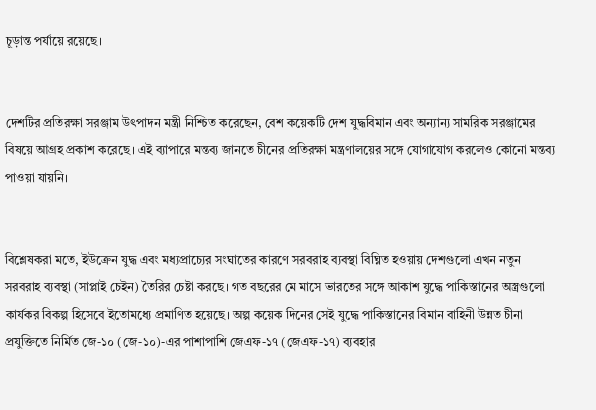চূড়ান্ত পর্যায়ে রয়েছে।


দেশটির প্রতিরক্ষা সরঞ্জাম উৎপাদন মন্ত্রী নিশ্চিত করেছেন, বেশ কয়েকটি দেশ যুদ্ধবিমান এবং অন্যান্য সামরিক সরঞ্জামের বিষয়ে আগ্রহ প্রকাশ করেছে। এই ব্যাপারে মন্তব্য জানতে চীনের প্রতিরক্ষা মন্ত্রণালয়ের সঙ্গে যোগাযোগ করলেও কোনো মন্তব্য পাওয়া যায়নি।


বিশ্লেষকরা মতে, ইউক্রেন যুদ্ধ এবং মধ্যপ্রাচ্যের সংঘাতের কারণে সরবরাহ ব্যবস্থা বিঘ্নিত হওয়ায় দেশগুলো এখন নতুন সরবরাহ ব্যবস্থা (সাপ্লাই চেইন) তৈরির চেষ্টা করছে। গত বছরের মে মাসে ভারতের সঙ্গে আকাশ যুদ্ধে পাকিস্তানের অস্ত্রগুলো কার্যকর বিকল্প হিসেবে ইতোমধ্যে প্রমাণিত হয়েছে। অল্প কয়েক দিনের সেই যুদ্ধে পাকিস্তানের বিমান বাহিনী উন্নত চীনা প্রযুক্তিতে নির্মিত জে-১০ (জে-১০)-এর পাশাপাশি জেএফ-১৭ (জেএফ-১৭) ব্যবহার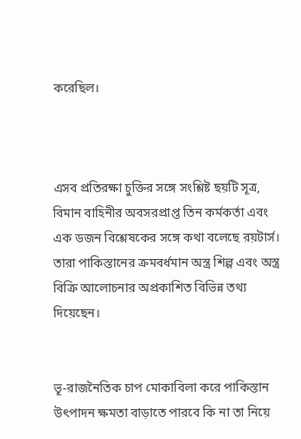করেছিল।



এসব প্রতিরক্ষা চুক্তির সঙ্গে সংশ্লিষ্ট ছয়টি সূত্র, বিমান বাহিনীর অবসরপ্রাপ্ত তিন কর্মকর্তা এবং এক ডজন বিশ্লেষকের সঙ্গে কথা বলেছে রয়টার্স। তারা পাকিস্তানের ক্রমবর্ধমান অস্ত্র শিল্প এবং অস্ত্র বিক্রি আলোচনার অপ্রকাশিত বিভিন্ন তথ্য দিয়েছেন।


ভূ-রাজনৈতিক চাপ মোকাবিলা করে পাকিস্তান উৎপাদন ক্ষমতা বাড়াতে পারবে কি না তা নিয়ে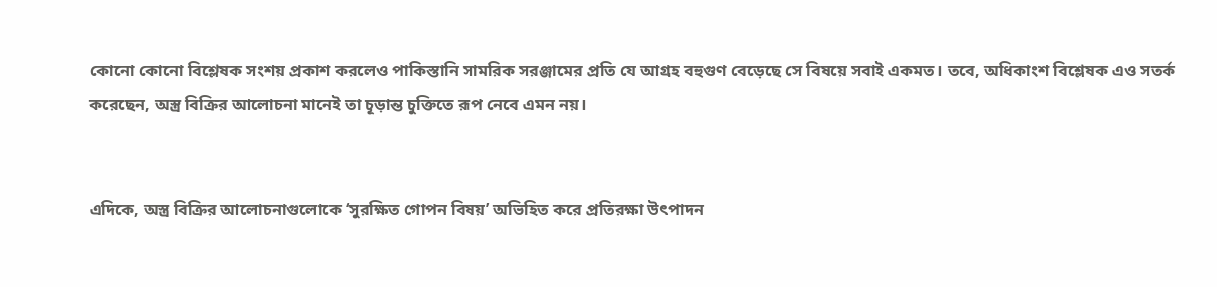কোনো কোনো বিশ্লেষক সংশয় প্রকাশ করলেও পাকিস্তানি সামরিক সরঞ্জামের প্রতি যে আগ্রহ বহুগুণ বেড়েছে সে বিষয়ে সবাই একমত। তবে, অধিকাংশ বিশ্লেষক এও সতর্ক করেছেন, অস্ত্র বিক্রির আলোচনা মানেই তা চূড়ান্ত চুক্তিতে রূপ নেবে এমন নয়।


এদিকে, অস্ত্র বিক্রির আলোচনাগুলোকে ‘সুরক্ষিত গোপন বিষয়’ অভিহিত করে প্রতিরক্ষা উৎপাদন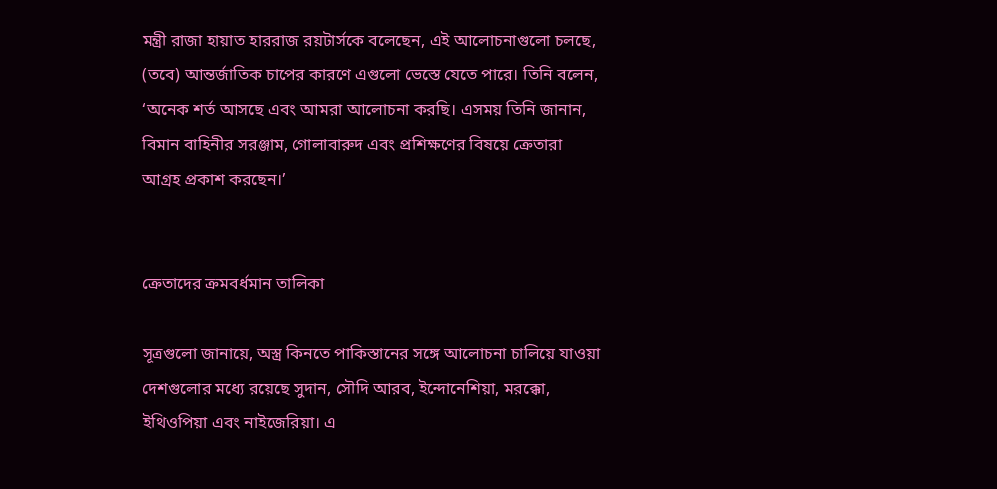মন্ত্রী রাজা হায়াত হাররাজ রয়টার্সকে বলেছেন, এই আলোচনাগুলো চলছে, (তবে) আন্তর্জাতিক চাপের কারণে এগুলো ভেস্তে যেতে পারে। তিনি বলেন, ‘অনেক শর্ত আসছে এবং আমরা আলোচনা করছি। এসময় তিনি জানান, বিমান বাহিনীর সরঞ্জাম, গোলাবারুদ এবং প্রশিক্ষণের বিষয়ে ক্রেতারা আগ্রহ প্রকাশ করছেন।’


ক্রেতাদের ক্রমবর্ধমান তালিকা

সূত্রগুলো জানায়ে, অস্ত্র কিনতে পাকিস্তানের সঙ্গে আলোচনা চালিয়ে যাওয়া দেশগুলোর মধ্যে রয়েছে সুদান, সৌদি আরব, ইন্দোনেশিয়া, মরক্কো, ইথিওপিয়া এবং নাইজেরিয়া। এ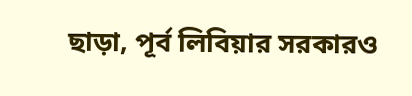ছাড়া, পূর্ব লিবিয়ার সরকারও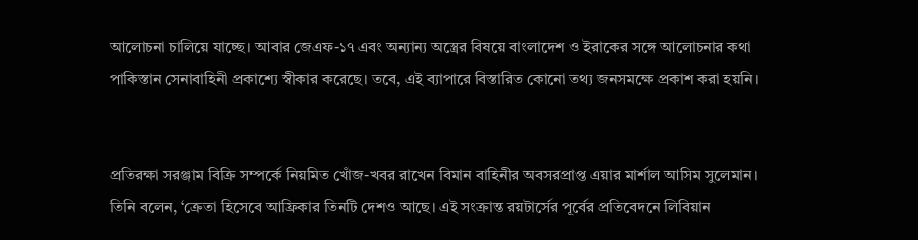আলোচনা চালিয়ে যাচ্ছে। আবার জেএফ-১৭ এবং অন্যান্য অস্ত্রের বিষয়ে বাংলাদেশ ও ইরাকের সঙ্গে আলোচনার কথা পাকিস্তান সেনাবাহিনী প্রকাশ্যে স্বীকার করেছে। তবে, এই ব্যাপারে বিস্তারিত কোনো তথ্য জনসমক্ষে প্রকাশ করা হয়নি।


প্রতিরক্ষা সরঞ্জাম বিক্রি সম্পর্কে নিয়মিত খোঁজ-খবর রাখেন বিমান বাহিনীর অবসরপ্রাপ্ত এয়ার মার্শাল আসিম সুলেমান। তিনি বলেন, ‘ক্রেতা হিসেবে আফ্রিকার তিনটি দেশও আছে। এই সংক্রান্ত রয়টার্সের পূর্বের প্রতিবেদনে লিবিয়ান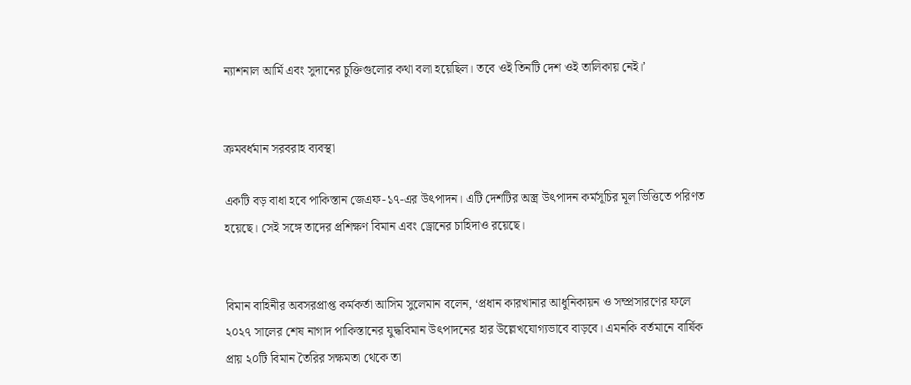ন্যাশনাল আর্মি এবং সুদানের চুক্তিগুলোর কথা বলা হয়েছিল। তবে ওই তিনটি দেশ ওই তালিকায় নেই।’


ক্রমবর্ধমান সরবরাহ ব্যবস্থা

একটি বড় বাধা হবে পাকিস্তান জেএফ-১৭-এর উৎপাদন। এটি দেশটির অস্ত্র উৎপাদন কর্মসূচির মূল ভিত্তিতে পরিণত হয়েছে। সেই সঙ্গে তাদের প্রশিক্ষণ বিমান এবং ড্রোনের চাহিদাও রয়েছে।


বিমান বাহিনীর অবসরপ্রাপ্ত কর্মকর্তা আসিম সুলেমান বলেন, ‘প্রধান কারখানার আধুনিকায়ন ও সম্প্রসারণের ফলে ২০২৭ সালের শেষ নাগাদ পাকিস্তানের যুদ্ধবিমান উৎপাদনের হার উল্লেখযোগ্যভাবে বাড়বে। এমনকি বর্তমানে বার্ষিক প্রায় ২০টি বিমান তৈরির সক্ষমতা থেকে তা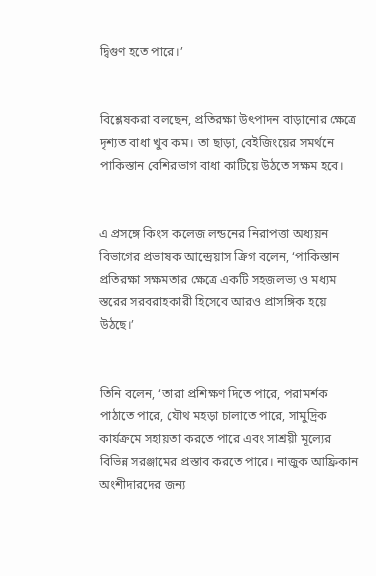দ্বিগুণ হতে পারে।’


বিশ্লেষকরা বলছেন, প্রতিরক্ষা উৎপাদন বাড়ানোর ক্ষেত্রে দৃশ্যত বাধা খুব কম। তা ছাড়া, বেইজিংয়ের সমর্থনে পাকিস্তান বেশিরভাগ বাধা কাটিয়ে উঠতে সক্ষম হবে।


এ প্রসঙ্গে কিংস কলেজ লন্ডনের নিরাপত্তা অধ্যয়ন বিভাগের প্রভাষক আন্দ্রেয়াস ক্রিগ বলেন, ‘পাকিস্তান প্রতিরক্ষা সক্ষমতার ক্ষেত্রে একটি সহজলভ্য ও মধ্যম স্তরের সরবরাহকারী হিসেবে আরও প্রাসঙ্গিক হয়ে উঠছে।’


তিনি বলেন, ‘তারা প্রশিক্ষণ দিতে পারে, পরামর্শক পাঠাতে পারে, যৌথ মহড়া চালাতে পারে, সামুদ্রিক কার্যক্রমে সহায়তা করতে পারে এবং সাশ্রয়ী মূল্যের বিভিন্ন সরঞ্জামের প্রস্তাব করতে পারে। নাজুক আফ্রিকান অংশীদারদের জন্য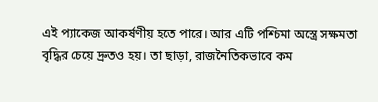এই প্যাকেজ আকর্ষণীয় হতে পারে। আর এটি পশ্চিমা অস্ত্রে সক্ষমতা বৃদ্ধির চেয়ে দ্রুতও হয়। তা ছাড়া, রাজনৈতিকভাবে কম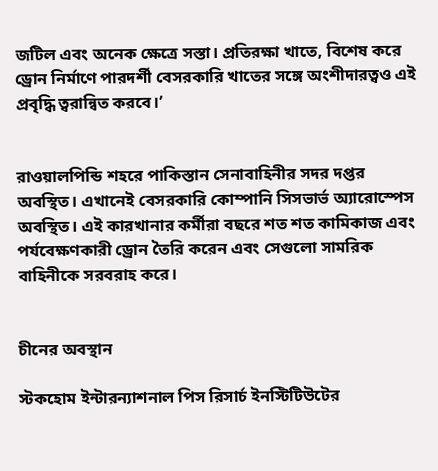জটিল এবং অনেক ক্ষেত্রে সস্তা। প্রতিরক্ষা খাতে, বিশেষ করে ড্রোন নির্মাণে পারদর্শী বেসরকারি খাতের সঙ্গে অংশীদারত্বও এই প্রবৃদ্ধি ত্বরান্বিত করবে।’


রাওয়ালপিন্ডি শহরে পাকিস্তান সেনাবাহিনীর সদর দপ্তর অবস্থিত। এখানেই বেসরকারি কোম্পানি সিসভার্ভ অ্যারোস্পেস অবস্থিত। এই কারখানার কর্মীরা বছরে শত শত কামিকাজ এবং পর্যবেক্ষণকারী ড্রোন তৈরি করেন এবং সেগুলো সামরিক বাহিনীকে সরবরাহ করে।


চীনের অবস্থান

স্টকহোম ইন্টারন্যাশনাল পিস রিসার্চ ইনস্টিটিউটের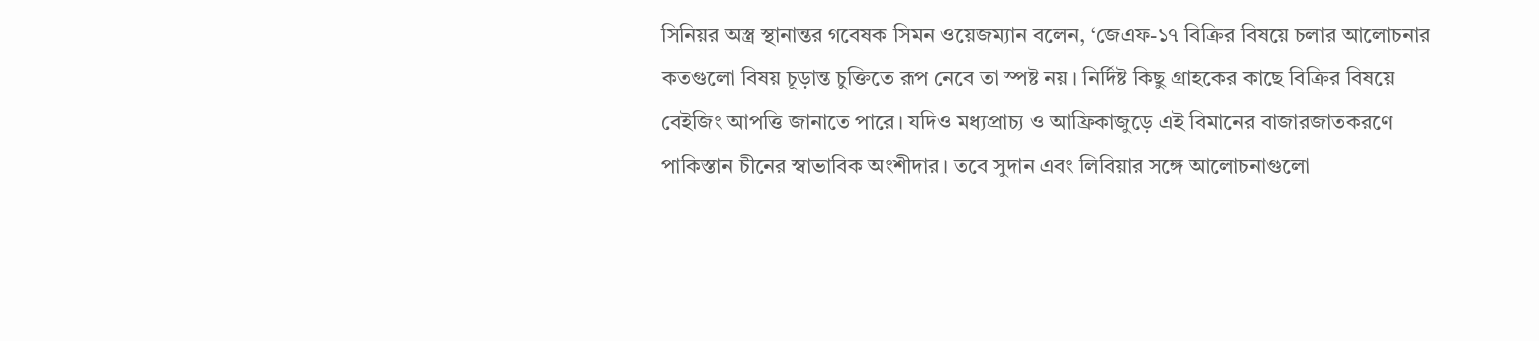সিনিয়র অস্ত্র স্থানান্তর গবেষক সিমন ওয়েজম্যান বলেন, ‘জেএফ-১৭ বিক্রির বিষয়ে চলার আলোচনার কতগুলো বিষয় চূড়ান্ত চুক্তিতে রূপ নেবে তা স্পষ্ট নয়। নির্দিষ্ট কিছু গ্রাহকের কাছে বিক্রির বিষয়ে বেইজিং আপত্তি জানাতে পারে। যদিও মধ্যপ্রাচ্য ও আফ্রিকাজুড়ে এই বিমানের বাজারজাতকরণে পাকিস্তান চীনের স্বাভাবিক অংশীদার। তবে সুদান এবং লিবিয়ার সঙ্গে আলোচনাগুলো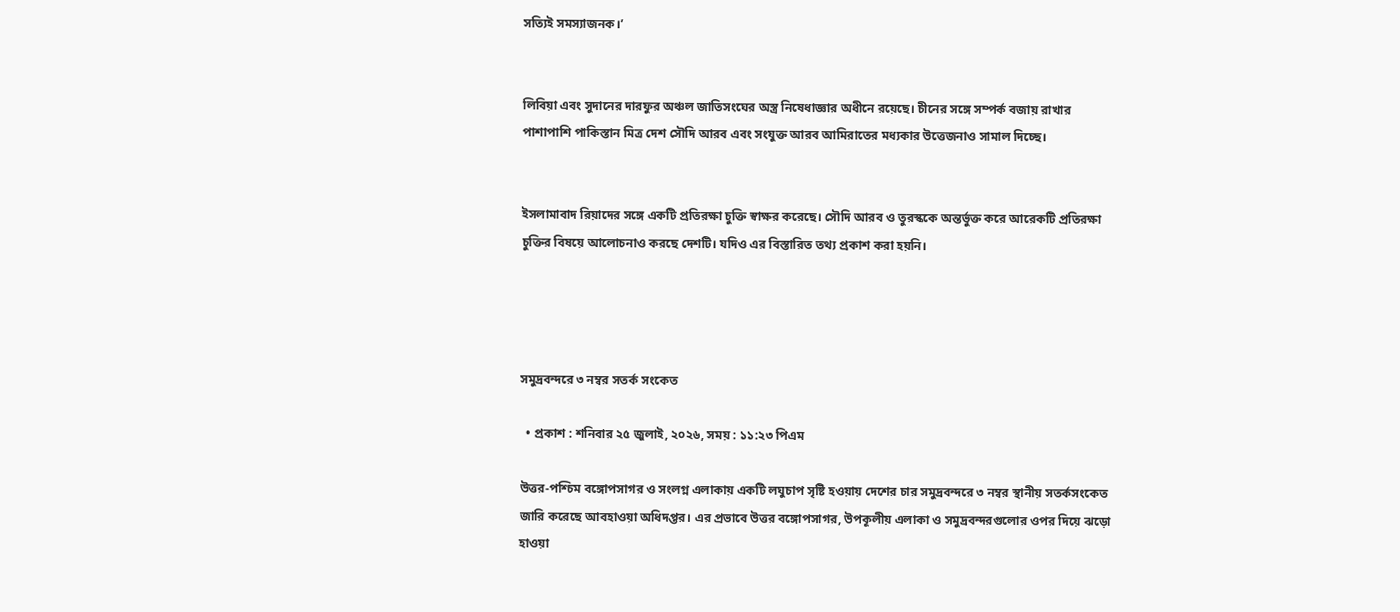সত্যিই সমস্যাজনক।’


লিবিয়া এবং সুদানের দারফুর অঞ্চল জাতিসংঘের অস্ত্র নিষেধাজ্ঞার অধীনে রয়েছে। চীনের সঙ্গে সম্পর্ক বজায় রাখার পাশাপাশি পাকিস্তান মিত্র দেশ সৌদি আরব এবং সংযুক্ত আরব আমিরাতের মধ্যকার উত্তেজনাও সামাল দিচ্ছে।


ইসলামাবাদ রিয়াদের সঙ্গে একটি প্রতিরক্ষা চুক্তি স্বাক্ষর করেছে। সৌদি আরব ও তুরস্ককে অন্তর্ভুক্ত করে আরেকটি প্রতিরক্ষা চুক্তির বিষয়ে আলোচনাও করছে দেশটি। যদিও এর বিস্তারিত তথ্য প্রকাশ করা হয়নি।




সমুদ্রবন্দরে ৩ নম্বর সতর্ক সংকেত

  • প্রকাশ : শনিবার ২৫ জুলাই, ২০২৬, সময় : ১১:২৩ পিএম

উত্তর-পশ্চিম বঙ্গোপসাগর ও সংলগ্ন এলাকায় একটি লঘুচাপ সৃষ্টি হওয়ায় দেশের চার সমুদ্রবন্দরে ৩ নম্বর স্থানীয় সতর্কসংকেত জারি করেছে আবহাওয়া অধিদপ্তর। এর প্রভাবে উত্তর বঙ্গোপসাগর, উপকূলীয় এলাকা ও সমুদ্রবন্দরগুলোর ওপর দিয়ে ঝড়ো হাওয়া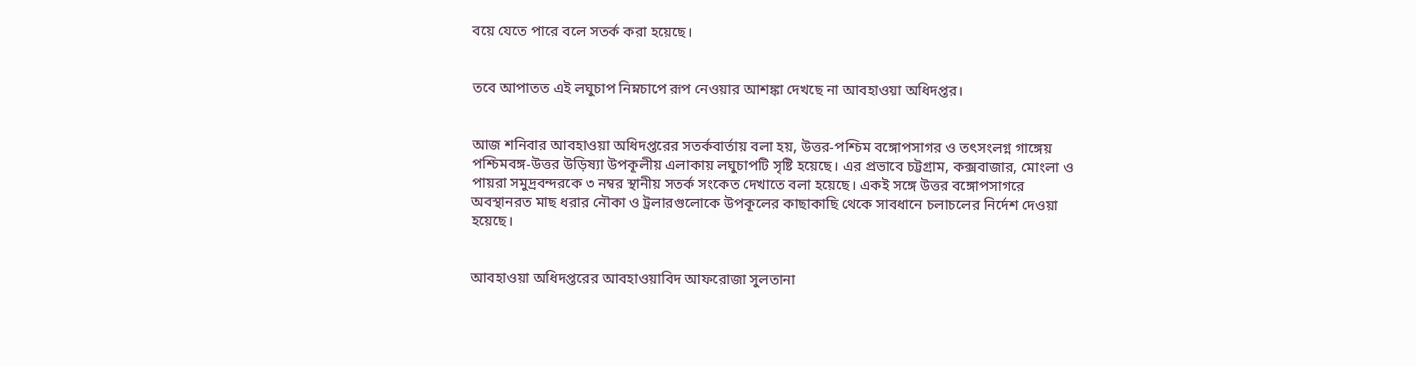বয়ে যেতে পারে বলে সতর্ক করা হয়েছে।


তবে আপাতত এই লঘুচাপ নিম্নচাপে রূপ নেওয়ার আশঙ্কা দেখছে না আবহাওয়া অধিদপ্তর।


আজ শনিবার আবহাওয়া অধিদপ্তরের সতর্কবার্তায় বলা হয়, উত্তর-পশ্চিম বঙ্গোপসাগর ও তৎসংলগ্ন গাঙ্গেয় পশ্চিমবঙ্গ-উত্তর উড়িষ্যা উপকূলীয় এলাকায় লঘুচাপটি সৃষ্টি হয়েছে। এর প্রভাবে চট্টগ্রাম, কক্সবাজার, মোংলা ও পায়রা সমুদ্রবন্দরকে ৩ নম্বর স্থানীয় সতর্ক সংকেত দেখাতে বলা হয়েছে। একই সঙ্গে উত্তর বঙ্গোপসাগরে অবস্থানরত মাছ ধরার নৌকা ও ট্রলারগুলোকে উপকূলের কাছাকাছি থেকে সাবধানে চলাচলের নির্দেশ দেওয়া হয়েছে।


আবহাওয়া অধিদপ্তরের আবহাওয়াবিদ আফরোজা সুলতানা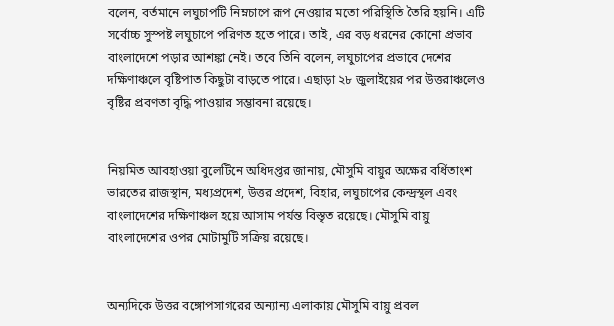বলেন, বর্তমানে লঘুচাপটি নিম্নচাপে রূপ নেওয়ার মতো পরিস্থিতি তৈরি হয়নি। এটি সর্বোচ্চ সুস্পষ্ট লঘুচাপে পরিণত হতে পারে। তাই, এর বড় ধরনের কোনো প্রভাব বাংলাদেশে পড়ার আশঙ্কা নেই। তবে তিনি বলেন, লঘুচাপের প্রভাবে দেশের দক্ষিণাঞ্চলে বৃষ্টিপাত কিছুটা বাড়তে পারে। এছাড়া ২৮ জুলাইয়ের পর উত্তরাঞ্চলেও বৃষ্টির প্রবণতা বৃদ্ধি পাওয়ার সম্ভাবনা রয়েছে।


নিয়মিত আবহাওয়া বুলেটিনে অধিদপ্তর জানায়, মৌসুমি বায়ুর অক্ষের বর্ধিতাংশ ভারতের রাজস্থান, মধ্যপ্রদেশ, উত্তর প্রদেশ, বিহার, লঘুচাপের কেন্দ্রস্থল এবং বাংলাদেশের দক্ষিণাঞ্চল হয়ে আসাম পর্যন্ত বিস্তৃত রয়েছে। মৌসুমি বায়ু বাংলাদেশের ওপর মোটামুটি সক্রিয় রয়েছে।


অন্যদিকে উত্তর বঙ্গোপসাগরের অন্যান্য এলাকায় মৌসুমি বায়ু প্রবল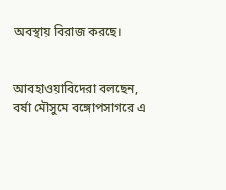অবস্থায় বিরাজ করছে।


আবহাওয়াবিদেরা বলছেন, বর্ষা মৌসুমে বঙ্গোপসাগরে এ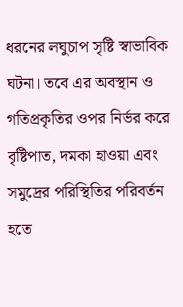ধরনের লঘুচাপ সৃষ্টি স্বাভাবিক ঘটনা। তবে এর অবস্থান ও গতিপ্রকৃতির ওপর নির্ভর করে বৃষ্টিপাত, দমকা হাওয়া এবং সমুদ্রের পরিস্থিতির পরিবর্তন হতে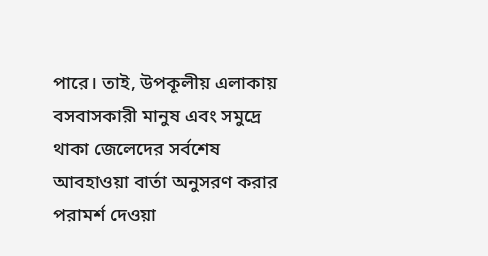পারে। তাই, উপকূলীয় এলাকায় বসবাসকারী মানুষ এবং সমুদ্রে থাকা জেলেদের সর্বশেষ আবহাওয়া বার্তা অনুসরণ করার পরামর্শ দেওয়া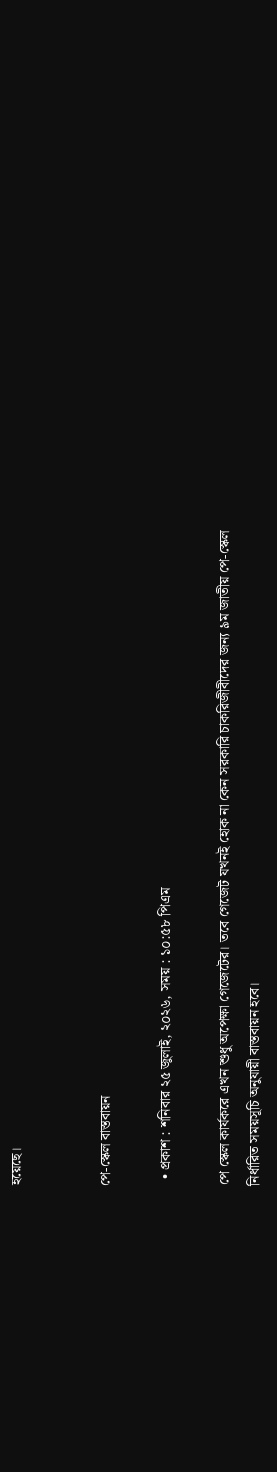হয়েছে।


পে-স্কেল বাস্তবায়ন

  • প্রকাশ : শনিবার ২৫ জুলাই, ২০২৬, সময় : ১০:৫৮ পিএম

পে স্কেল কার্যকরে এখন শুধু অপেক্ষা গেজেটের। তবে গেজেট যখনই হোক না কেন সরকারি চাকরিজীবীদের জন্য ৯ম জাতীয় পে-স্কেল নির্ধারিত সময়সূচি অনুযায়ী বাস্তবায়ন হবে।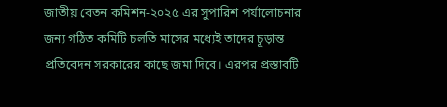জাতীয় বেতন কমিশন-২০২৫ এর সুপারিশ পর্যালোচনার জন্য গঠিত কমিটি চলতি মাসের মধ্যেই তাদের চূড়ান্ত প্রতিবেদন সরকারের কাছে জমা দিবে। এরপর প্রস্তাবটি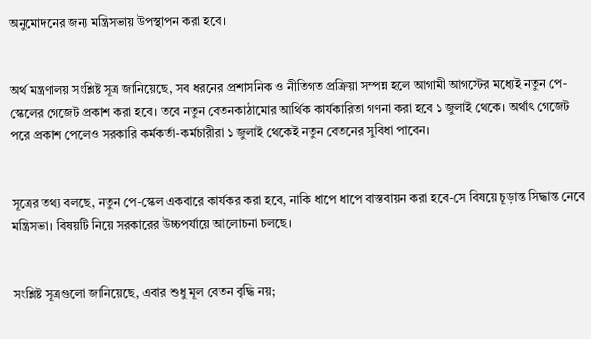অনুমোদনের জন্য মন্ত্রিসভায় উপস্থাপন করা হবে।


অর্থ মন্ত্রণালয় সংশ্লিষ্ট সূত্র জানিয়েছে, সব ধরনের প্রশাসনিক ও নীতিগত প্রক্রিয়া সম্পন্ন হলে আগামী আগস্টের মধ্যেই নতুন পে-স্কেলের গেজেট প্রকাশ করা হবে। তবে নতুন বেতনকাঠামোর আর্থিক কার্যকারিতা গণনা করা হবে ১ জুলাই থেকে। অর্থাৎ গেজেট পরে প্রকাশ পেলেও সরকারি কর্মকর্তা-কর্মচারীরা ১ জুলাই থেকেই নতুন বেতনের সুবিধা পাবেন।


সূত্রের তথ্য বলছে, নতুন পে-স্কেল একবারে কার্যকর করা হবে, নাকি ধাপে ধাপে বাস্তবায়ন করা হবে-সে বিষয়ে চূড়ান্ত সিদ্ধান্ত নেবে মন্ত্রিসভা। বিষয়টি নিয়ে সরকারের উচ্চপর্যায়ে আলোচনা চলছে।


সংশ্লিষ্ট সূত্রগুলো জানিয়েছে, এবার শুধু মূল বেতন বৃদ্ধি নয়;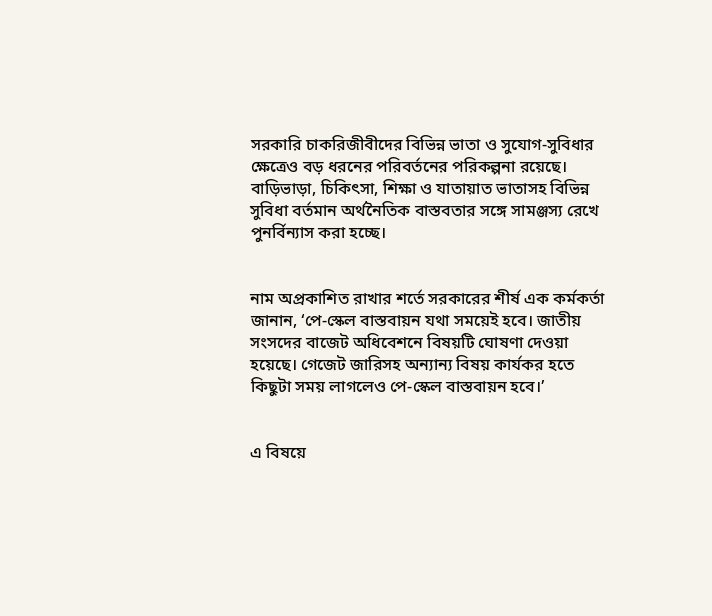সরকারি চাকরিজীবীদের বিভিন্ন ভাতা ও সুযোগ-সুবিধার ক্ষেত্রেও বড় ধরনের পরিবর্তনের পরিকল্পনা রয়েছে। বাড়িভাড়া, চিকিৎসা, শিক্ষা ও যাতায়াত ভাতাসহ বিভিন্ন সুবিধা বর্তমান অর্থনৈতিক বাস্তবতার সঙ্গে সামঞ্জস্য রেখে পুনর্বিন্যাস করা হচ্ছে।


নাম অপ্রকাশিত রাখার শর্তে সরকারের শীর্ষ এক কর্মকর্তা জানান, ‘পে-স্কেল বাস্তবায়ন যথা সময়েই হবে। জাতীয় সংসদের বাজেট অধিবেশনে বিষয়টি ঘোষণা দেওয়া হয়েছে। গেজেট জারিসহ অন্যান্য বিষয় কার্যকর হতে কিছুটা সময় লাগলেও পে-স্কেল বাস্তবায়ন হবে।’


এ বিষয়ে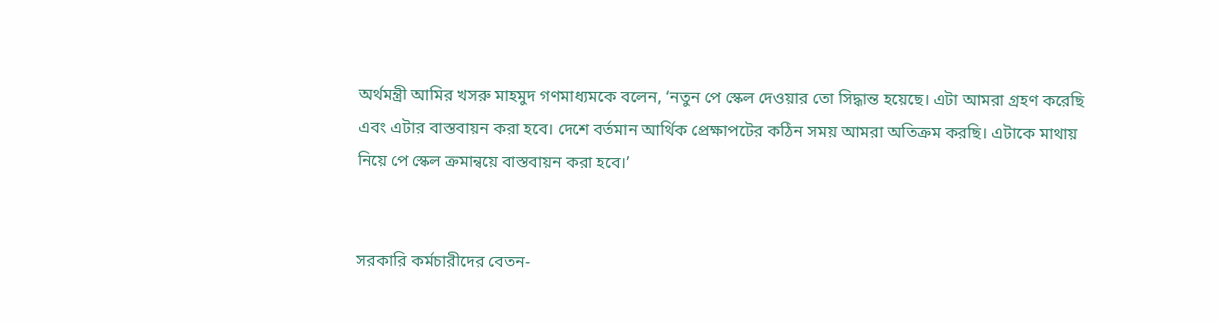অর্থমন্ত্রী আমির খসরু মাহমুদ গণমাধ্যমকে বলেন, ‘নতুন পে স্কেল দেওয়ার তো সিদ্ধান্ত হয়েছে। এটা আমরা গ্রহণ করেছি এবং এটার বাস্তবায়ন করা হবে। দেশে বর্তমান আর্থিক প্রেক্ষাপটের কঠিন সময় আমরা অতিক্রম করছি। এটাকে মাথায় নিয়ে পে স্কেল ক্রমান্বয়ে বাস্তবায়ন করা হবে।’


সরকারি কর্মচারীদের বেতন-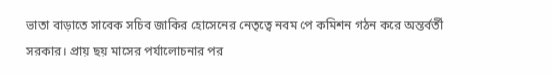ভাতা বাড়াতে সাবেক সচিব জাকির হোসেনের নেতৃত্বে নবম পে কমিশন গঠন করে অন্তর্বর্তী সরকার। প্রায় ছয় মাসের পর্যালোচনার পর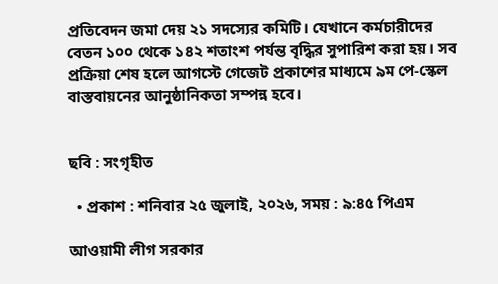প্রতিবেদন জমা দেয় ২১ সদস্যের কমিটি। যেখানে কর্মচারীদের বেতন ১০০ থেকে ১৪২ শতাংশ পর্যন্ত বৃদ্ধির সুপারিশ করা হয়। সব প্রক্রিয়া শেষ হলে আগস্টে গেজেট প্রকাশের মাধ্যমে ৯ম পে-স্কেল বাস্তবায়নের আনুষ্ঠানিকতা সম্পন্ন হবে।


ছবি : সংগৃহীত

  • প্রকাশ : শনিবার ২৫ জুলাই, ২০২৬, সময় : ৯:৪৫ পিএম

আওয়ামী লীগ সরকার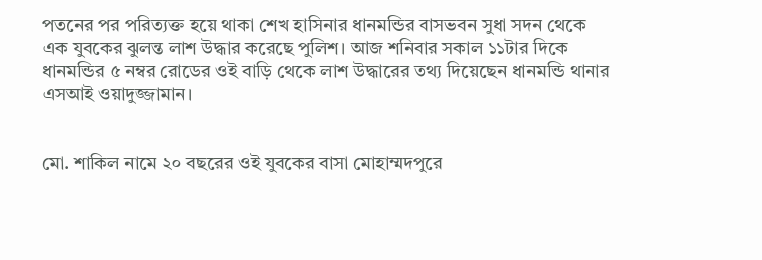পতনের পর পরিত্যক্ত হয়ে থাকা শেখ হাসিনার ধানমন্ডির বাসভবন সুধা সদন থেকে এক যুবকের ঝুলন্ত লাশ উদ্ধার করেছে পুলিশ। আজ শনিবার সকাল ১১টার দিকে ধানমন্ডির ৫ নম্বর রোডের ওই বাড়ি থেকে লাশ উদ্ধারের তথ্য দিয়েছেন ধানমন্ডি থানার এসআই ওয়াদুজ্জামান।


মো. শাকিল নামে ২০ বছরের ওই যুবকের বাসা মোহাম্মদপুরে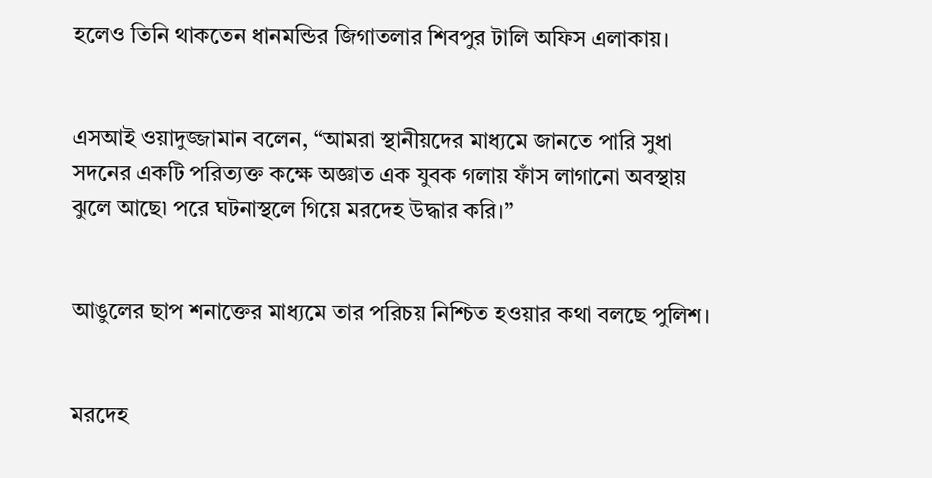হলেও তিনি থাকতেন ধানমন্ডির জিগাতলার শিবপুর টালি অফিস এলাকায়।


এসআই ওয়াদুজ্জামান বলেন, “আমরা স্থানীয়দের মাধ্যমে জানতে পারি সুধা সদনের একটি পরিত্যক্ত কক্ষে অজ্ঞাত এক যুবক গলায় ফাঁস লাগানো অবস্থায় ঝুলে আছে৷ পরে ঘটনাস্থলে গিয়ে মরদেহ উদ্ধার করি।”


আঙুলের ছাপ শনাক্তের মাধ্যমে তার পরিচয় নিশ্চিত হওয়ার কথা বলছে পুলিশ।


মরদেহ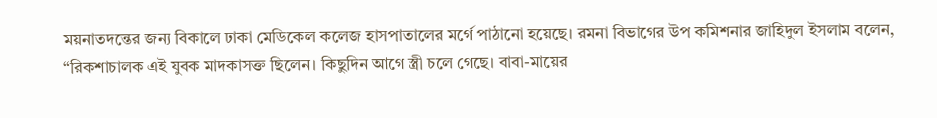ময়নাতদন্তের জন্য বিকালে ঢাকা মেডিকেল কলেজ হাসপাতালের মর্গে পাঠানো হয়েছে। রমনা বিভাগের উপ কমিশনার জাহিদুল ইসলাম বলেন, “রিকশাচালক এই যুবক মাদকাসক্ত ছিলেন। কিছুদিন আগে স্ত্রী চলে গেছে। বাবা-মায়ের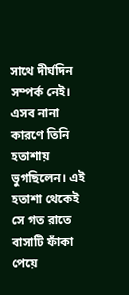সাথে দীর্ঘদিন সম্পর্ক নেই। এসব নানা কারণে তিনি হতাশায় ভুগছিলেন। এই হতাশা থেকেই সে গত রাতে বাসাটি ফাঁকা পেয়ে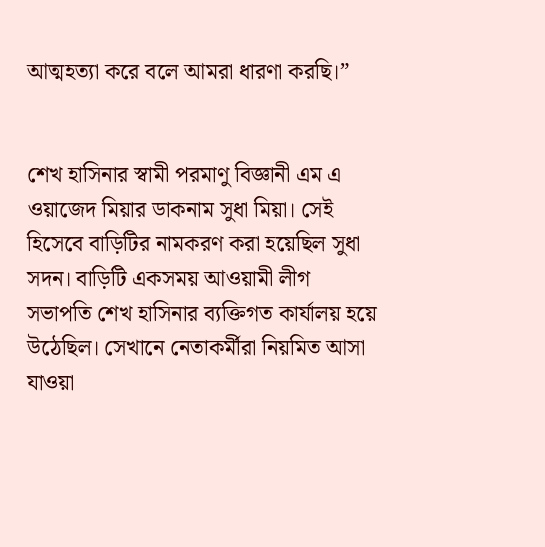আত্মহত্যা করে বলে আমরা ধারণা করছি।”


শেখ হাসিনার স্বামী পরমাণু বিজ্ঞানী এম এ ওয়াজেদ মিয়ার ডাকনাম সুধা মিয়া। সেই হিসেবে বাড়িটির নামকরণ করা হয়েছিল সুধা সদন। বাড়িটি একসময় আওয়ামী লীগ সভাপতি শেখ হাসিনার ব্যক্তিগত কার্যালয় হয়ে উঠেছিল। সেখানে নেতাকর্মীরা নিয়মিত আসা যাওয়া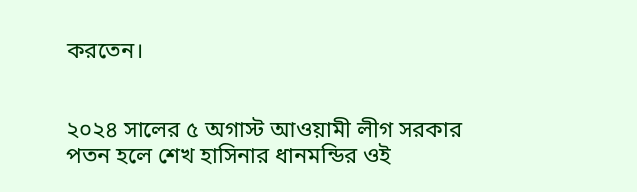করতেন।


২০২৪ সালের ৫ অগাস্ট আওয়ামী লীগ সরকার পতন হলে শেখ হাসিনার ধানমন্ডির ওই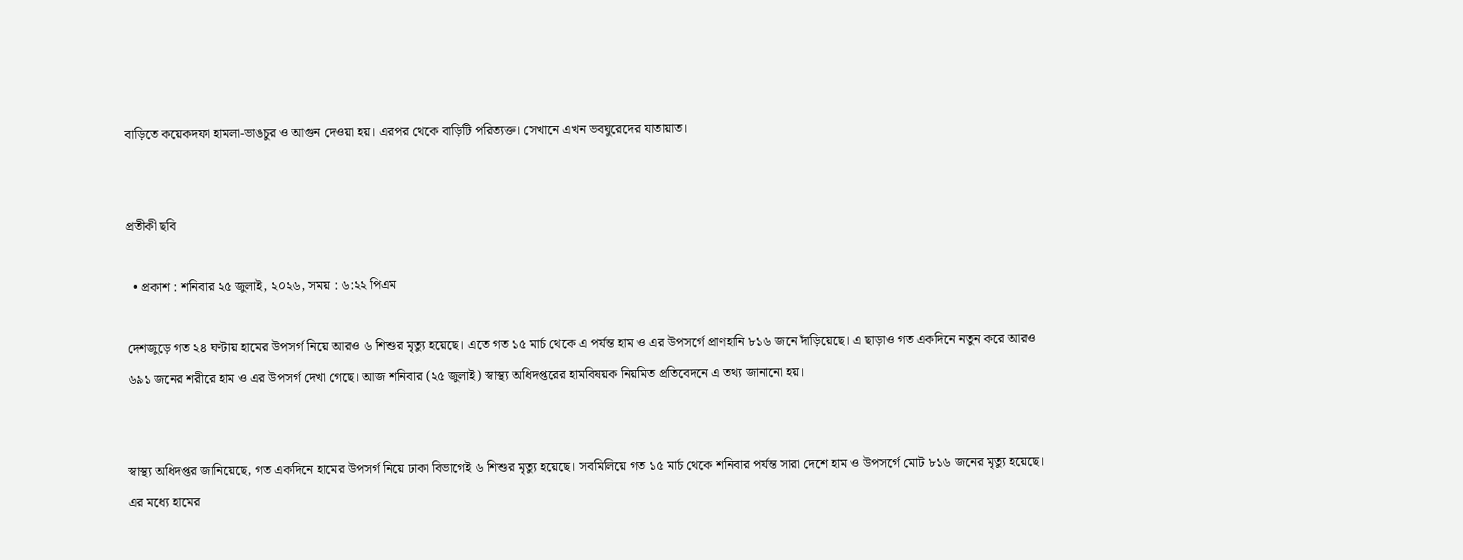বাড়িতে কয়েকদফা হামলা-ভাঙচুর ও আগুন দেওয়া হয়। এরপর থেকে বাড়িটি পরিত্যক্ত। সেখানে এখন ভবঘুরেদের যাতায়াত।


প্রতীকী ছবি

  • প্রকাশ : শনিবার ২৫ জুলাই, ২০২৬, সময় : ৬:২২ পিএম

দেশজুড়ে গত ২৪ ঘণ্টায় হামের উপসর্গ নিয়ে আরও ৬ শিশুর মৃত্যু হয়েছে। এতে গত ১৫ মার্চ থেকে এ পর্যন্ত হাম ও এর উপসর্গে প্রাণহানি ৮১৬ জনে দাঁড়িয়েছে। এ ছাড়াও গত একদিনে নতুন করে আরও ৬৯১ জনের শরীরে হাম ও এর উপসর্গ দেখা গেছে। আজ শনিবার (২৫ জুলাই) স্বাস্থ্য অধিদপ্তরের হামবিষয়ক নিয়মিত প্রতিবেদনে এ তথ্য জানানো হয়।


স্বাস্থ্য অধিদপ্তর জানিয়েছে, গত একদিনে হামের উপসর্গ নিয়ে ঢাকা বিভাগেই ৬ শিশুর মৃত্যু হয়েছে। সবমিলিয়ে গত ১৫ মার্চ থেকে শনিবার পর্যন্ত সারা দেশে হাম ও উপসর্গে মোট ৮১৬ জনের মৃত্যু হয়েছে। এর মধ্যে হামের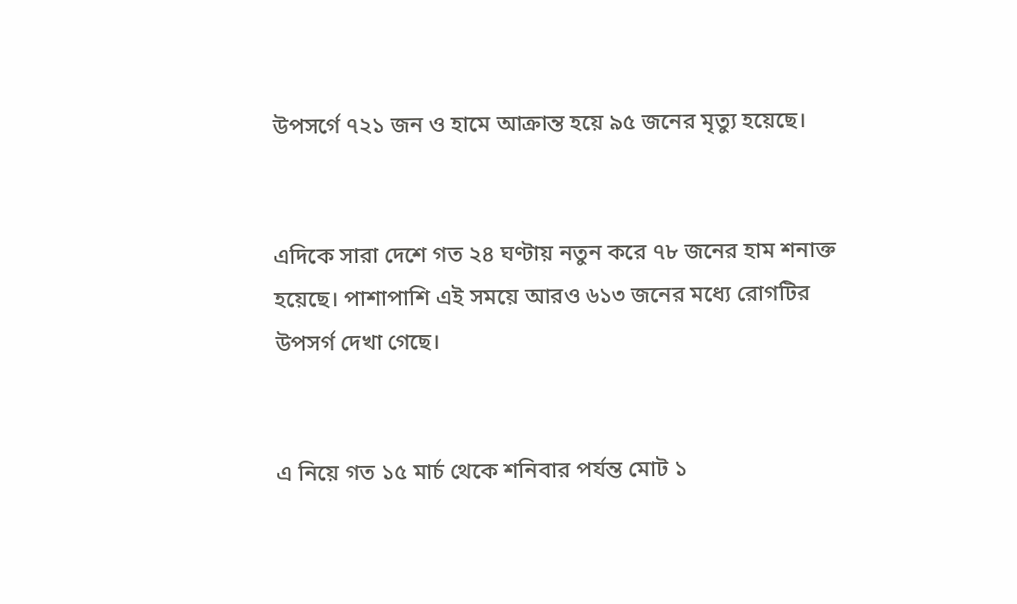উপসর্গে ৭২১ জন ও হামে আক্রান্ত হয়ে ৯৫ জনের মৃত্যু হয়েছে।


এদিকে সারা দেশে গত ২৪ ঘণ্টায় নতুন করে ৭৮ জনের হাম শনাক্ত হয়েছে। পাশাপাশি এই সময়ে আরও ৬১৩ জনের মধ্যে রোগটির উপসর্গ দেখা গেছে।


এ নিয়ে গত ১৫ মার্চ থেকে শনিবার পর্যন্ত মোট ১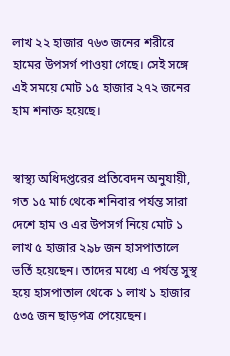লাখ ২২ হাজার ৭৬৩ জনের শরীরে হামের উপসর্গ পাওয়া গেছে। সেই সঙ্গে এই সময়ে মোট ১৫ হাজার ২৭২ জনের হাম শনাক্ত হয়েছে।


স্বাস্থ্য অধিদপ্তরের প্রতিবেদন অনুযায়ী, গত ১৫ মার্চ থেকে শনিবার পর্যন্ত সারা দেশে হাম ও এর উপসর্গ নিয়ে মোট ১ লাখ ৫ হাজার ২৯৮ জন হাসপাতালে ভর্তি হয়েছেন। তাদের মধ্যে এ পর্যন্ত সুস্থ হয়ে হাসপাতাল থেকে ১ লাখ ১ হাজার ৫৩৫ জন ছাড়পত্র পেয়েছেন।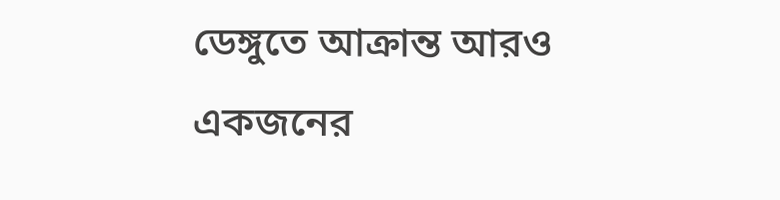ডেঙ্গুতে আক্রান্ত আরও একজনের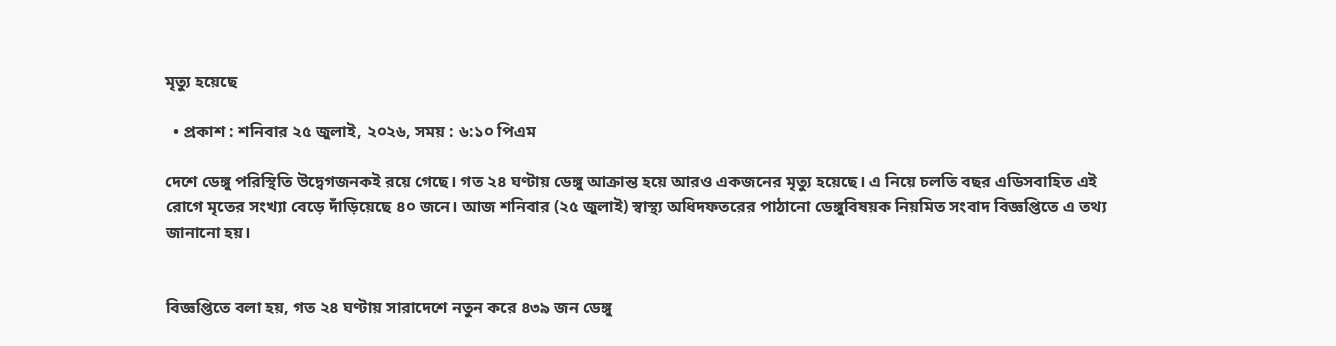মৃত্যু হয়েছে

  • প্রকাশ : শনিবার ২৫ জুলাই, ২০২৬, সময় : ৬:১০ পিএম

দেশে ডেঙ্গু পরিস্থিতি উদ্বেগজনকই রয়ে গেছে। গত ২৪ ঘণ্টায় ডেঙ্গু আক্রান্ত হয়ে আরও একজনের মৃত্যু হয়েছে। এ নিয়ে চলতি বছর এডিসবাহিত এই রোগে মৃতের সংখ্যা বেড়ে দাঁড়িয়েছে ৪০ জনে। আজ শনিবার (২৫ জুলাই) স্বাস্থ্য অধিদফতরের পাঠানো ডেঙ্গুবিষয়ক নিয়মিত সংবাদ বিজ্ঞপ্তিতে এ তথ্য জানানো হয়।


বিজ্ঞপ্তিতে বলা হয়, গত ২৪ ঘণ্টায় সারাদেশে নতুন করে ৪৩৯ জন ডেঙ্গু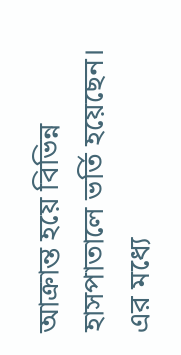আক্রান্ত হয়ে বিভিন্ন হাসপাতালে ভর্তি হয়েছেন। এর মধ্যে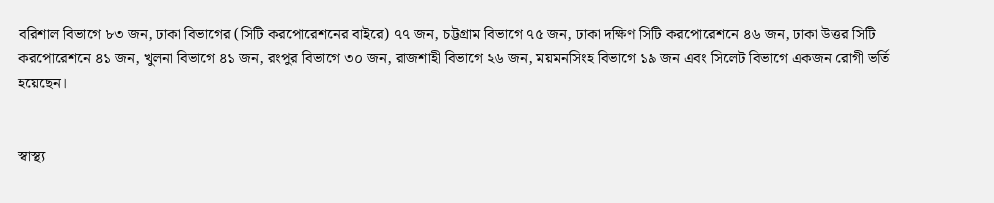বরিশাল বিভাগে ৮৩ জন, ঢাকা বিভাগের (সিটি করপোরেশনের বাইরে) ৭৭ জন, চট্টগ্রাম বিভাগে ৭৫ জন, ঢাকা দক্ষিণ সিটি করপোরেশনে ৪৬ জন, ঢাকা উত্তর সিটি করপোরেশনে ৪১ জন, খুলনা বিভাগে ৪১ জন, রংপুর বিভাগে ৩০ জন, রাজশাহী বিভাগে ২৬ জন, ময়মনসিংহ বিভাগে ১৯ জন এবং সিলেট বিভাগে একজন রোগী ভর্তি হয়েছেন।


স্বাস্থ্য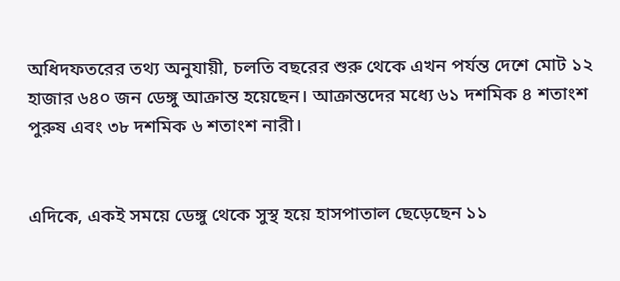অধিদফতরের তথ্য অনুযায়ী, চলতি বছরের শুরু থেকে এখন পর্যন্ত দেশে মোট ১২ হাজার ৬৪০ জন ডেঙ্গু আক্রান্ত হয়েছেন। আক্রান্তদের মধ্যে ৬১ দশমিক ৪ শতাংশ পুরুষ এবং ৩৮ দশমিক ৬ শতাংশ নারী।


এদিকে, একই সময়ে ডেঙ্গু থেকে সুস্থ হয়ে হাসপাতাল ছেড়েছেন ১১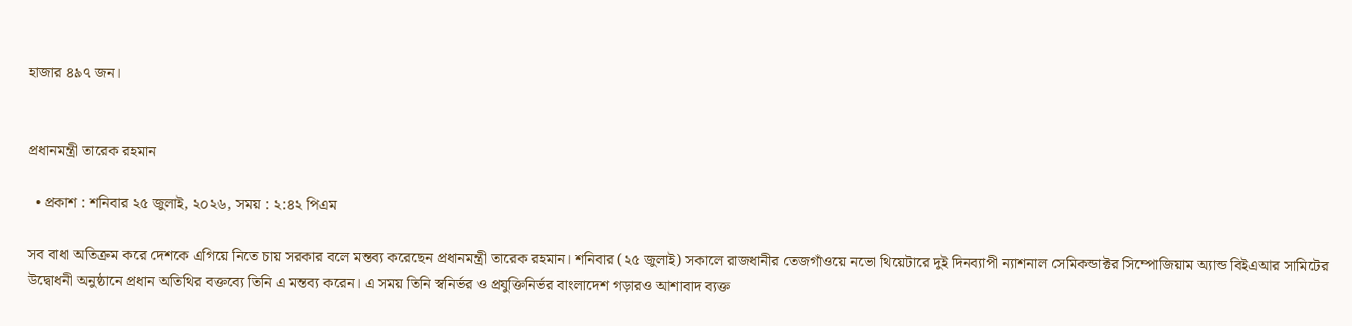হাজার ৪৯৭ জন।


প্রধানমন্ত্রী তারেক রহমান

  • প্রকাশ : শনিবার ২৫ জুলাই, ২০২৬, সময় : ২:৪২ পিএম

সব বাধা অতিক্রম করে দেশকে এগিয়ে নিতে চায় সরকার বলে মন্তব্য করেছেন প্রধানমন্ত্রী তারেক রহমান। শনিবার (২৫ জুলাই) সকালে রাজধানীর তেজগাঁওয়ে নভো থিয়েটারে দুই দিনব্যাপী ন্যাশনাল সেমিকন্ডাক্টর সিম্পোজিয়াম অ্যান্ড বিইএআর সামিটের উদ্বোধনী অনুষ্ঠানে প্রধান অতিথির বক্তব্যে তিনি এ মন্তব্য করেন। এ সময় তিনি স্বনির্ভর ও প্রযুক্তিনির্ভর বাংলাদেশ গড়ারও আশাবাদ ব্যক্ত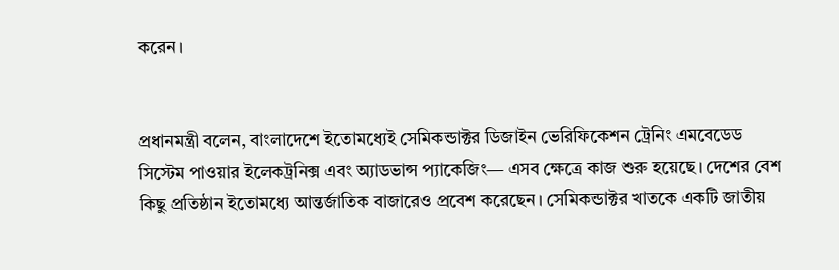করেন।


প্রধানমন্ত্রী বলেন, বাংলাদেশে ইতোমধ্যেই সেমিকন্ডাক্টর ডিজাইন ভেরিফিকেশন ট্রেনিং এমবেডেড সিস্টেম পাওয়ার ইলেকট্রনিক্স এবং অ্যাডভান্স প্যাকেজিং— এসব ক্ষেত্রে কাজ শুরু হয়েছে। দেশের বেশ কিছু প্রতিষ্ঠান ইতোমধ্যে আন্তর্জাতিক বাজারেও প্রবেশ করেছেন। সেমিকন্ডাক্টর খাতকে একটি জাতীয়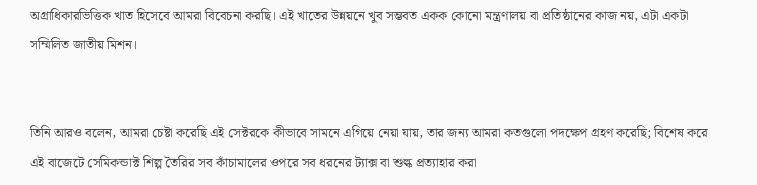অগ্রাধিকারভিত্তিক খাত হিসেবে আমরা বিবেচনা করছি। এই খাতের উন্নয়নে খুব সম্ভবত একক কোনো মন্ত্রণালয় বা প্রতিষ্ঠানের কাজ নয়, এটা একটা সম্মিলিত জাতীয় মিশন।


তিনি আরও বলেন, আমরা চেষ্টা করেছি এই সেক্টরকে কীভাবে সামনে এগিয়ে নেয়া যায়, তার জন্য আমরা কতগুলো পদক্ষেপ গ্রহণ করেছি; বিশেষ করে এই বাজেটে সেমিকন্ডাক্ট শিল্প তৈরির সব কাঁচামালের ওপরে সব ধরনের ট্যাক্স বা শুল্ক প্রত্যাহার করা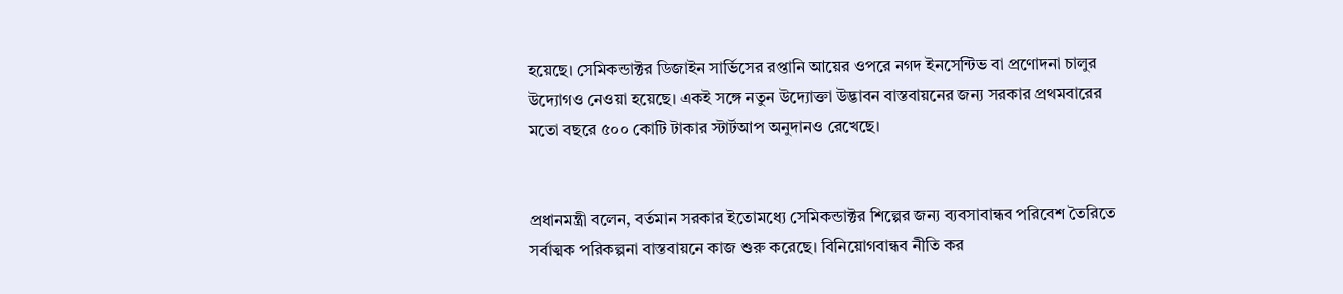হয়েছে। সেমিকন্ডাক্টর ডিজাইন সার্ভিসের রপ্তানি আয়ের ওপরে নগদ ইনসেন্টিভ বা প্রণোদনা চালুর উদ্যোগও নেওয়া হয়েছে। একই সঙ্গে নতুন উদ্যোক্তা উদ্ভাবন বাস্তবায়নের জন্য সরকার প্রথমবারের মতো বছরে ৫০০ কোটি টাকার স্টার্টআপ অনুদানও রেখেছে।


প্রধানমন্ত্রী বলেন, বর্তমান সরকার ইতোমধ্যে সেমিকন্ডাক্টর শিল্পের জন্য ব্যবসাবান্ধব পরিবেশ তৈরিতে সর্বাত্মক পরিকল্পনা বাস্তবায়নে কাজ শুরু করেছে। বিনিয়োগবান্ধব নীতি কর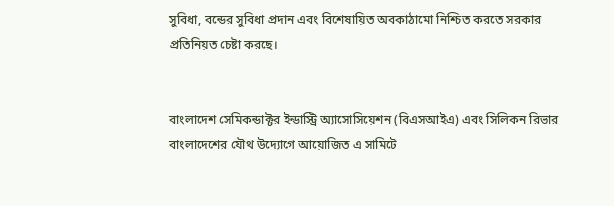সুবিধা, বন্ডের সুবিধা প্রদান এবং বিশেষায়িত অবকাঠামো নিশ্চিত করতে সরকার প্রতিনিয়ত চেষ্টা করছে।


বাংলাদেশ সেমিকন্ডাক্টর ইন্ডাস্ট্রি অ্যাসোসিয়েশন (বিএসআইএ) এবং সিলিকন রিভার বাংলাদেশের যৌথ উদ্যোগে আয়োজিত এ সামিটে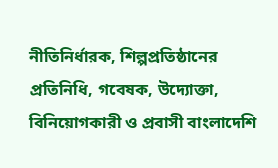নীতিনির্ধারক, শিল্পপ্রতিষ্ঠানের প্রতিনিধি, গবেষক, উদ্যোক্তা, বিনিয়োগকারী ও প্রবাসী বাংলাদেশি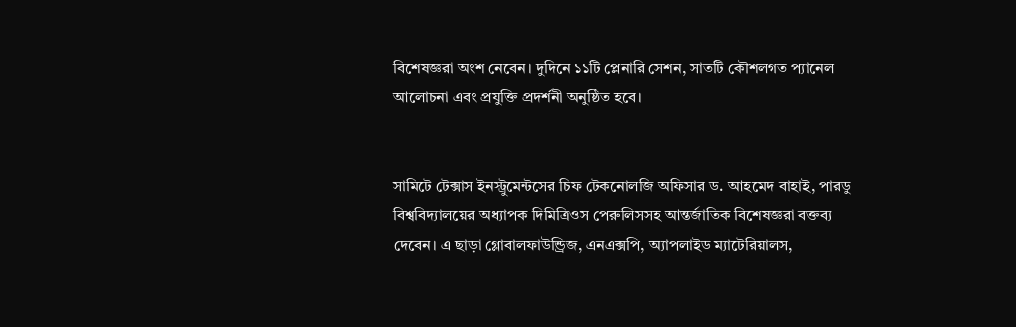বিশেষজ্ঞরা অংশ নেবেন। দুদিনে ১১টি প্লেনারি সেশন, সাতটি কৌশলগত প্যানেল আলোচনা এবং প্রযুক্তি প্রদর্শনী অনুষ্ঠিত হবে।


সামিটে টেক্সাস ইনস্ট্রুমেন্টসের চিফ টেকনোলজি অফিসার ড. আহমেদ বাহাই, পারডু বিশ্ববিদ্যালয়ের অধ্যাপক দিমিত্রিওস পেরুলিসসহ আন্তর্জাতিক বিশেষজ্ঞরা বক্তব্য দেবেন। এ ছাড়া গ্লোবালফাউন্ড্রিজ, এনএক্সপি, অ্যাপলাইড ম্যাটেরিয়ালস,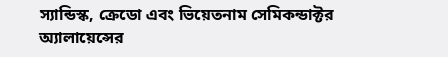স্যান্ডিস্ক, ক্রেডো এবং ভিয়েতনাম সেমিকন্ডাক্টর অ্যালায়েন্সের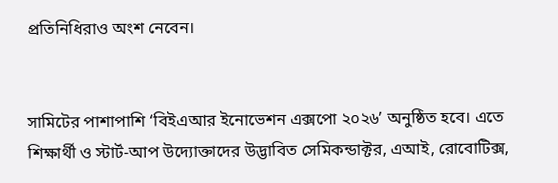প্রতিনিধিরাও অংশ নেবেন।


সামিটের পাশাপাশি ‘বিইএআর ইনোভেশন এক্সপো ২০২৬’ অনুষ্ঠিত হবে। এতে শিক্ষার্থী ও স্টার্ট-আপ উদ্যোক্তাদের উদ্ভাবিত সেমিকন্ডাক্টর, এআই, রোবোটিক্স,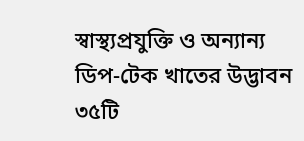স্বাস্থ্যপ্রযুক্তি ও অন্যান্য ডিপ-টেক খাতের উদ্ভাবন ৩৫টি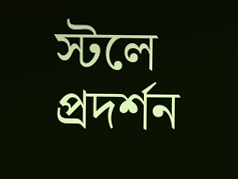স্টলে প্রদর্শন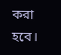করা হবে।